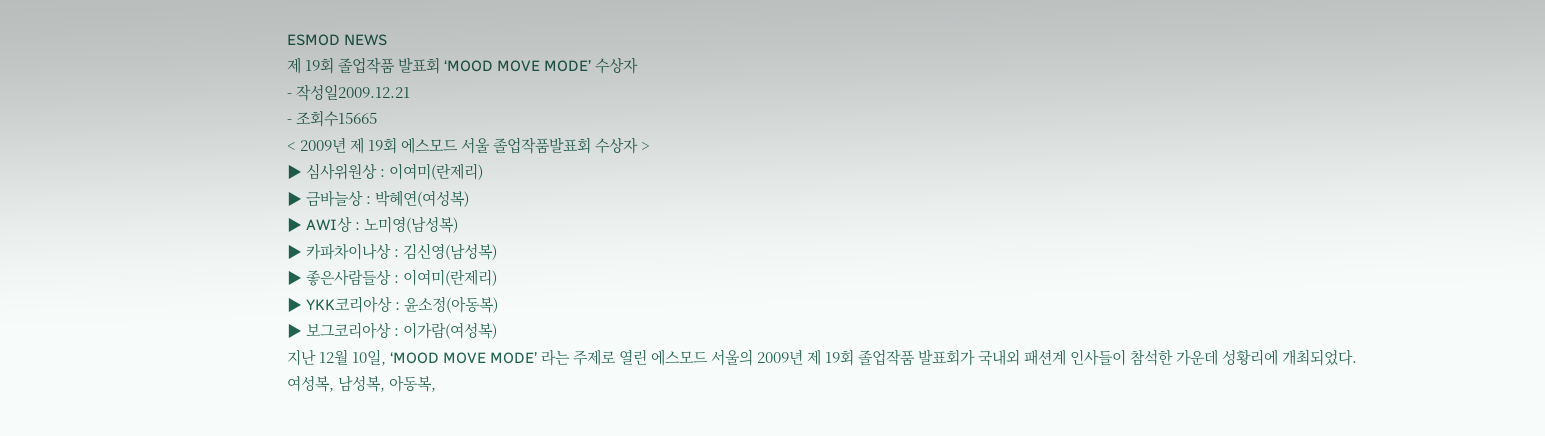ESMOD NEWS
제 19회 졸업작품 발표회 ‘MOOD MOVE MODE’ 수상자
- 작성일2009.12.21
- 조회수15665
< 2009년 제 19회 에스모드 서울 졸업작품발표회 수상자 >
▶ 심사위원상 : 이여미(란제리)
▶ 금바늘상 : 박혜연(여성복)
▶ AWI상 : 노미영(남성복)
▶ 카파차이나상 : 김신영(남성복)
▶ 좋은사람들상 : 이여미(란제리)
▶ YKK코리아상 : 윤소정(아동복)
▶ 보그코리아상 : 이가람(여성복)
지난 12월 10일, ‘MOOD MOVE MODE’ 라는 주제로 열린 에스모드 서울의 2009년 제 19회 졸업작품 발표회가 국내외 패션계 인사들이 참석한 가운데 성황리에 개최되었다.
여성복, 남성복, 아동복,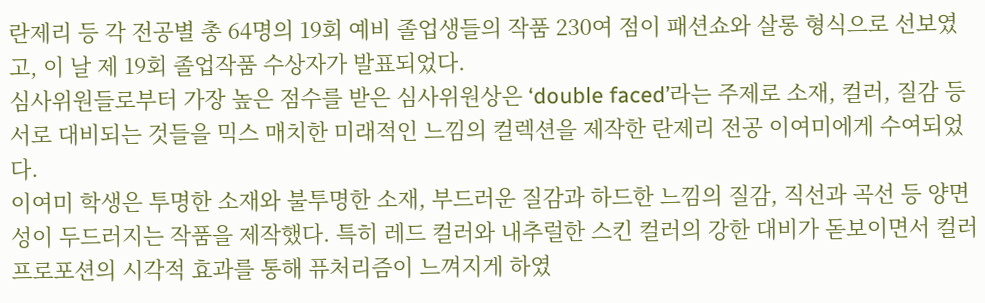란제리 등 각 전공별 총 64명의 19회 예비 졸업생들의 작품 230여 점이 패션쇼와 살롱 형식으로 선보였고, 이 날 제 19회 졸업작품 수상자가 발표되었다.
심사위원들로부터 가장 높은 점수를 받은 심사위원상은 ‘double faced’라는 주제로 소재, 컬러, 질감 등 서로 대비되는 것들을 믹스 매치한 미래적인 느낌의 컬렉션을 제작한 란제리 전공 이여미에게 수여되었다.
이여미 학생은 투명한 소재와 불투명한 소재, 부드러운 질감과 하드한 느낌의 질감, 직선과 곡선 등 양면성이 두드러지는 작품을 제작했다. 특히 레드 컬러와 내추럴한 스킨 컬러의 강한 대비가 돋보이면서 컬러 프로포션의 시각적 효과를 통해 퓨처리즘이 느껴지게 하였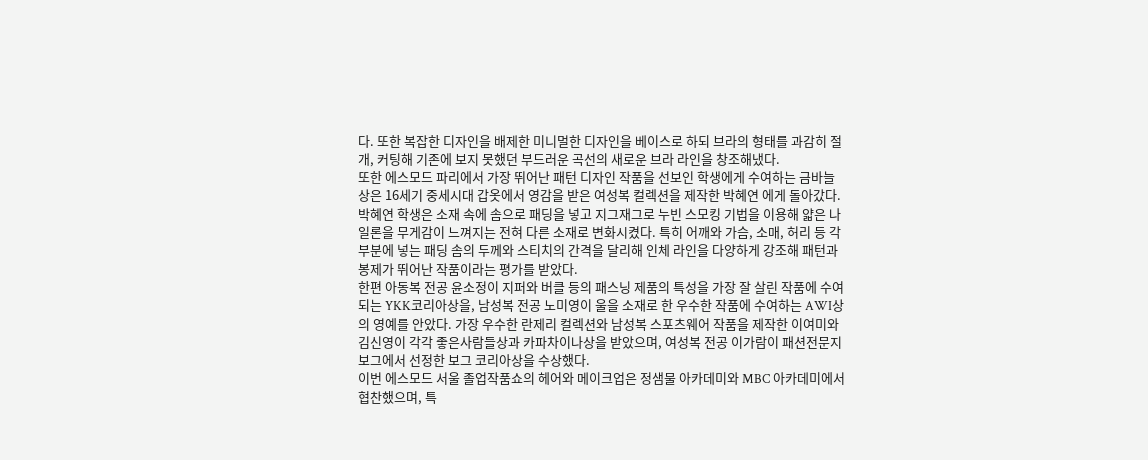다. 또한 복잡한 디자인을 배제한 미니멀한 디자인을 베이스로 하되 브라의 형태를 과감히 절개, 커팅해 기존에 보지 못했던 부드러운 곡선의 새로운 브라 라인을 창조해냈다.
또한 에스모드 파리에서 가장 뛰어난 패턴 디자인 작품을 선보인 학생에게 수여하는 금바늘상은 16세기 중세시대 갑옷에서 영감을 받은 여성복 컬렉션을 제작한 박혜연 에게 돌아갔다. 박혜연 학생은 소재 속에 솜으로 패딩을 넣고 지그재그로 누빈 스모킹 기법을 이용해 얇은 나일론을 무게감이 느껴지는 전혀 다른 소재로 변화시켰다. 특히 어깨와 가슴, 소매, 허리 등 각 부분에 넣는 패딩 솜의 두께와 스티치의 간격을 달리해 인체 라인을 다양하게 강조해 패턴과 봉제가 뛰어난 작품이라는 평가를 받았다.
한편 아동복 전공 윤소정이 지퍼와 버클 등의 패스닝 제품의 특성을 가장 잘 살린 작품에 수여되는 YKK코리아상을, 남성복 전공 노미영이 울을 소재로 한 우수한 작품에 수여하는 AWI상의 영예를 안았다. 가장 우수한 란제리 컬렉션와 남성복 스포츠웨어 작품을 제작한 이여미와 김신영이 각각 좋은사람들상과 카파차이나상을 받았으며, 여성복 전공 이가람이 패션전문지 보그에서 선정한 보그 코리아상을 수상했다.
이번 에스모드 서울 졸업작품쇼의 헤어와 메이크업은 정샘물 아카데미와 MBC 아카데미에서 협찬했으며, 특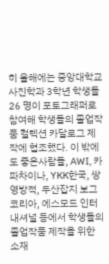히 올해에는 중앙대학교 사진학과 3학년 학생들 26 명이 포토그래퍼로 참여해 학생들의 졸업작품 컬렉션 카달로그 제작에 협조했다. 이 밖에도 좋은사람들, AWI, 카파차이나, YKK한국, 쌍영방적, 두산잡지 보그코리아, 에스모드 인터내셔널 등에서 학생들의 졸업작품 제작을 위한 소재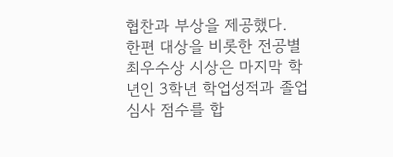협찬과 부상을 제공했다.
한편 대상을 비롯한 전공별 최우수상 시상은 마지막 학년인 3학년 학업성적과 졸업심사 점수를 합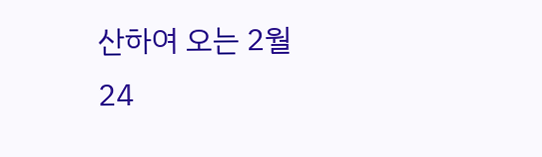산하여 오는 2월 24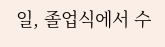일, 졸업식에서 수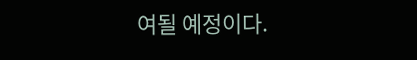여될 예정이다.